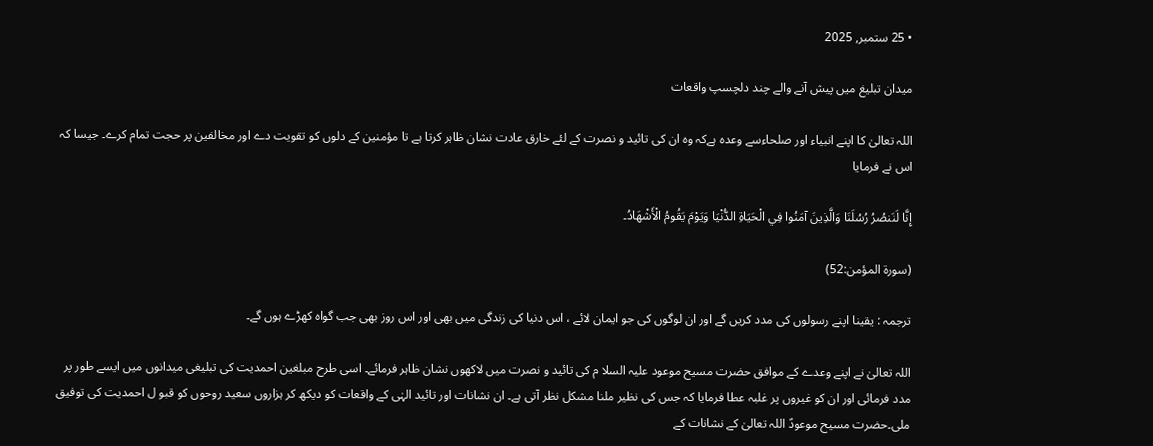• 25 ستمبر, 2025

میدان تبلیغ میں پیش آنے والے چند دلچسپ واقعات

اللہ تعالیٰ کا اپنے انبیاء اور صلحاءسے وعدہ ہےکہ وہ ان کی تائید و نصرت کے لئے خارق عادت نشان ظاہر کرتا ہے تا مؤمنین کے دلوں کو تقویت دے اور مخالفین پر حجت تمام کرے۔ جیسا کہ اس نے فرمایا

إِنَّا لَنَنصُرُ رُسُلَنَا وَالَّذِينَ آمَنُوا فِي الْحَيَاةِ الدُّنْيَا وَيَوْمَ يَقُومُ الْأَشْهَادُ۔

(سورة المؤمن:52)

ترجمہ : یقینا اپنے رسولوں کی مدد کریں گے اور ان لوگوں کی جو ایمان لائے ، اس دنیا کی زندگی میں بھی اور اس روز بھی جب گواہ کھڑے ہوں گے۔

اللہ تعالیٰ نے اپنے وعدے کے موافق حضرت مسیح موعود علیہ السلا م کی تائید و نصرت میں لاکھوں نشان ظاہر فرمائے۔ اسی طرح مبلغین احمدیت کی تبلیغی میدانوں میں ایسے طور پر مدد فرمائی اور ان کو غیروں پر غلبہ عطا فرمایا کہ جس کی نظیر ملنا مشکل نظر آتی ہے۔ ان نشانات اور تائید الہٰی کے واقعات کو دیکھ کر ہزاروں سعید روحوں کو قبو ل احمدیت کی توفیق ملی۔حضرت مسیح موعودؑ اللہ تعالیٰ کے نشانات کے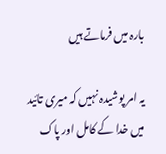بارہ میں فرماتے ہیں

یہ امر پوشیدہ نہیں کہ میری تائید میں خدا کے کامل اور پاک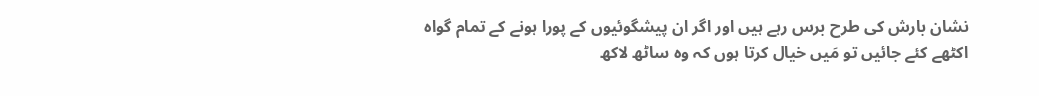نشان بارش کی طرح برس رہے ہیں اور اگر ان پیشگوئیوں کے پورا ہونے کے تمام گواہ اکٹھے کئے جائیں تو مَیں خیال کرتا ہوں کہ وہ ساٹھ لاکھ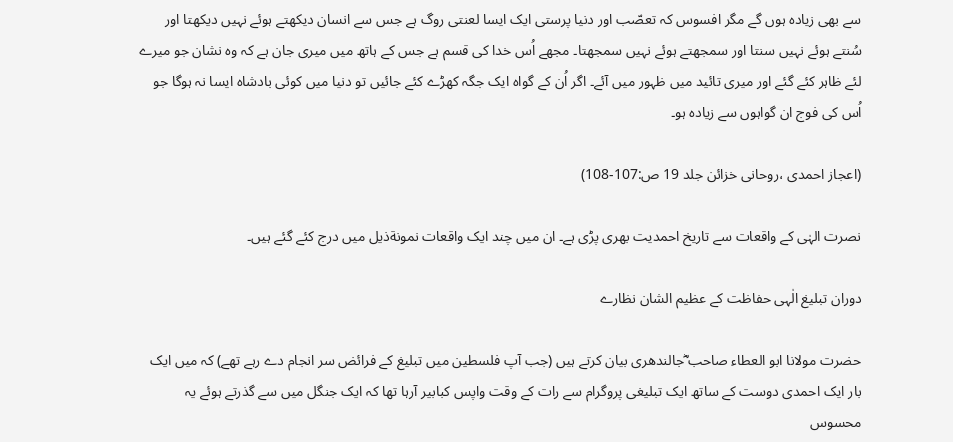سے بھی زیادہ ہوں گے مگر افسوس کہ تعصّب اور دنیا پرستی ایک ایسا لعنتی روگ ہے جس سے انسان دیکھتے ہوئے نہیں دیکھتا اور سُنتے ہوئے نہیں سنتا اور سمجھتے ہوئے نہیں سمجھتا۔ مجھے اُس خدا کی قسم ہے جس کے ہاتھ میں میری جان ہے کہ وہ نشان جو میرے لئے ظاہر کئے گئے اور میری تائید میں ظہور میں آئے۔ اگر اُن کے گواہ ایک جگہ کھڑے کئے جائیں تو دنیا میں کوئی بادشاہ ایسا نہ ہوگا جو اُس کی فوج ان گواہوں سے زیادہ ہو۔

(اعجاز احمدی ،روحانی خزائن جلد 19 ص:107-108)

نصرت الہٰی کے واقعات سے تاریخ احمدیت بھری پڑی ہے۔ ان میں چند ایک واقعات نمونةذیل میں درج کئے گئے ہیں۔

دوران تبلیغ الٰہی حفاظت کے عظیم الشان نظارے

حضرت مولانا ابو العطاء صاحب ؓجالندھری بیان کرتے ہیں (جب آپ فلسطین میں تبلیغ کے فرائض سر انجام دے رہے تھے) کہ میں ایک بار ایک احمدی دوست کے ساتھ ایک تبلیغی پروگرام سے رات کے وقت واپس کبابیر آرہا تھا کہ ایک جنگل میں سے گذرتے ہوئے یہ محسوس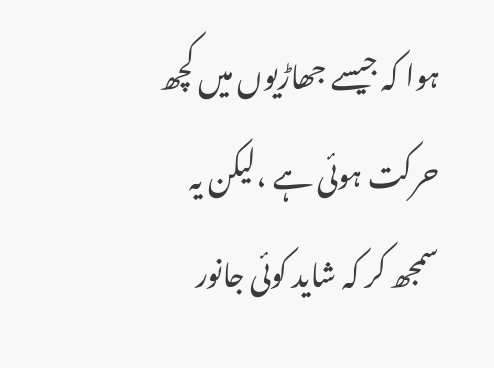ہوا کہ جیسے جھاڑیوں میں کچھ حرکت ہوئی ہے ،لیکن یہ سمجھ کر کہ شاید کوئی جانور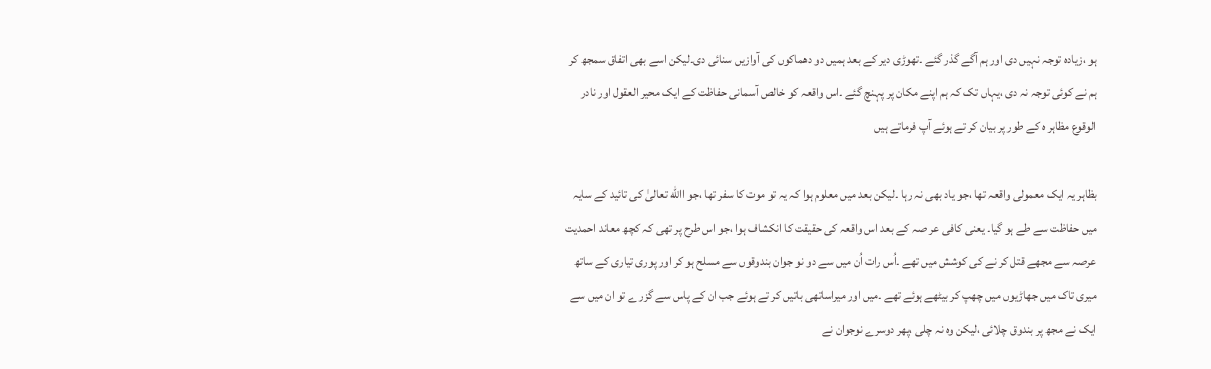ہو ،زیادہ توجہ نہیں دی اور ہم آگے گذر گئے ۔تھوڑی دیر کے بعد ہمیں دو دھماکوں کی آوازیں سنائی دی۔لیکن اسے بھی اتفاق سمجھ کر ہم نے کوئی توجہ نہ دی ،یہاں تک کہ ہم اپنے مکان پر پہنچ گئے ۔اس واقعہ کو خالص آسمانی حفاظت کے ایک محیر العقول اور نادر الوقوع مظاہر ہ کے طور پر بیان کر تے ہوئے آپ فرماتے ہیں

بظاہر یہ ایک معمولی واقعہ تھا ،جو یاد بھی نہ رہا ۔لیکن بعد میں معلوم ہوا کہ یہ تو موت کا سفر تھا ،جو االله تعالیٰ کی تائید کے سایہ میں حفاظت سے طے ہو گیا۔ یعنی کافی عر صہ کے بعد اس واقعہ کی حقیقت کا انکشاف ہوا ،جو اس طرح پر تھی کہ کچھ معاند احمدیت عرصہ سے مجھے قتل کر نے کی کوشش میں تھے ۔اُس رات اُن میں سے دو نو جوان بندوقوں سے مسلح ہو کر اور پوری تیاری کے ساتھ میری تاک میں جھاڑیوں میں چھپ کر بیٹھے ہوئے تھے ۔میں اور میراساتھی باتیں کر تے ہوئے جب ان کے پاس سے گزر ے تو ان میں سے ایک نے مجھ پر بندوق چلائی ،لیکن وہ نہ چلی ،پھر دوسرے نوجوان نے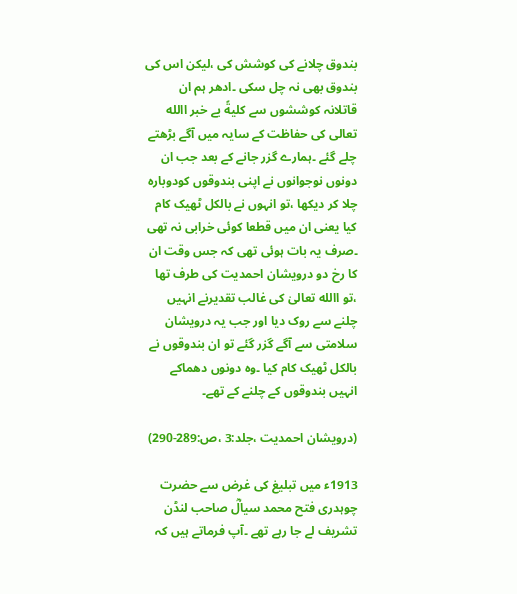بندوق چلانے کی کوشش کی ،لیکن اس کی بندوق بھی نہ چل سکی ۔ادھر ہم ان قاتلانہ کوششوں سے کلیةً بے خبر االله تعالی کی حفاظت کے سایہ میں آگے بڑھتے چلے گئے ۔ہمارے گزر جانے کے بعد جب ان دونوں نوجوانوں نے اپنی بندوقوں کودوبارہ چلا کر دیکھا ،تو انہوں نے بالکل ٹھیک کام کیا یعنی ان میں قطعا کوئی خرابی نہ تھی ۔صرف یہ بات ہوئی تھی کہ جس وقت ان کا رخ دو درویشان احمدیت کی طرف تھا ،تو االله تعالیٰ کی غالب تقدیرنے انہیں چلنے سے روک دیا اور جب یہ درویشان سلامتی سے آگے گزر گئے تو ان بندوقوں نے بالکل ٹھیک کام کیا ۔وہ دونوں دھماکے انہیں بندوقوں کے چلنے کے تھے۔

(درویشان احمدیت ،جلد:3 ،ص:289-290)

1913ء میں تبلیغ کی غرض سے حضرت چوہدری فتح محمد سیالؓ صاحب لنڈن تشریف لے جا رہے تھے ۔آپ فرماتے ہیں کہ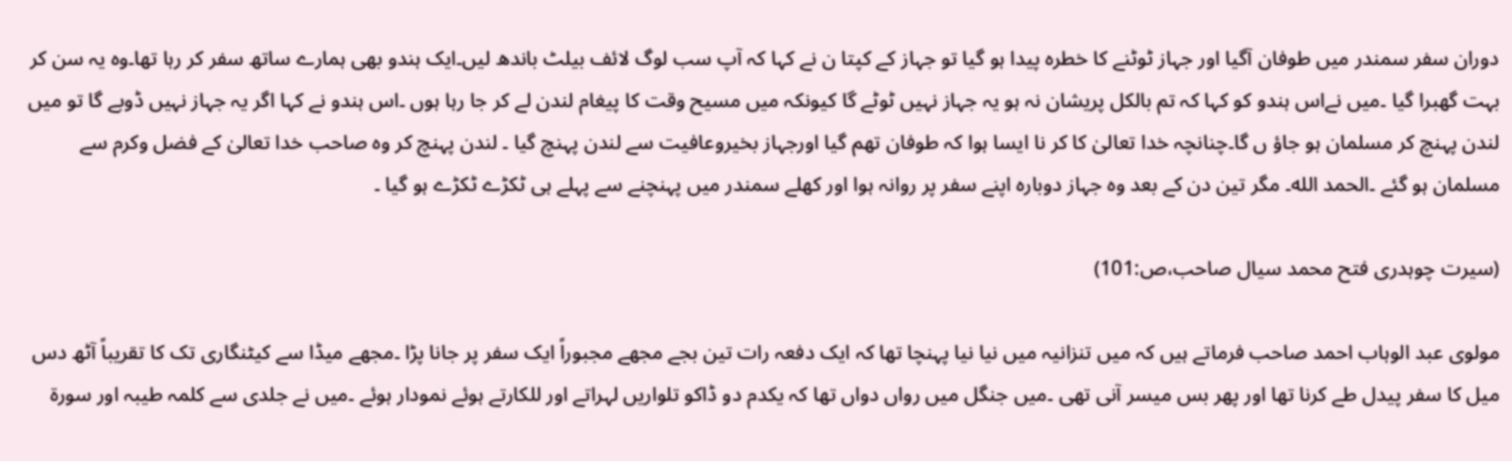دوران سفر سمندر میں طوفان آگیا اور جہاز ٹوٹنے کا خطرہ پیدا ہو گیا تو جہاز کے کپتا ن نے کہا کہ آپ سب لوگ لائف بیلٹ باندھ لیں۔ایک ہندو بھی ہمارے ساتھ سفر کر رہا تھا۔وہ یہ سن کر بہت گھبرا گیا ۔میں نےاس ہندو کو کہا کہ تم بالکل پریشان نہ ہو یہ جہاز نہیں ٹوٹے گا کیونکہ میں مسیح وقت کا پیغام لندن لے کر جا رہا ہوں ۔اس ہندو نے کہا اگر یہ جہاز نہیں ڈوبے گا تو میں لندن پہنچ کر مسلمان ہو جاؤ ں گا۔چنانچہ خدا تعالیٰ کا کر نا ایسا ہوا کہ طوفان تھم گیا اورجہاز بخیروعافیت سے لندن پہنچ گیا ۔ لندن پہنچ کر وہ صاحب خدا تعالیٰ کے فضل وکرم سے مسلمان ہو گئے ۔الحمد الله۔ مگر تین دن کے بعد وہ جہاز دوبارہ اپنے سفر پر روانہ ہوا اور کھلے سمندر میں پہنچنے سے پہلے ہی ٹکڑے ٹکڑے ہو گیا ۔

(سیرت چوہدری فتح محمد سیال صاحب،ص:101)

مولوی عبد الوہاب احمد صاحب فرماتے ہیں کہ میں تنزانیہ میں نیا نیا پہنچا تھا کہ ایک دفعہ رات تین بجے مجھے مجبوراً ایک سفر پر جانا پڑا ۔مجھے میڈا سے کیٹنگاری تک کا تقریباً آٹھ دس میل کا سفر پیدل طے کرنا تھا اور پھر بس میسر آنی تھی ۔میں جنگل میں رواں دواں تھا کہ یکدم دو ڈاکو تلواریں لہراتے اور للکارتے ہوئے نمودار ہوئے ۔میں نے جلدی سے کلمہ طیبہ اور سورة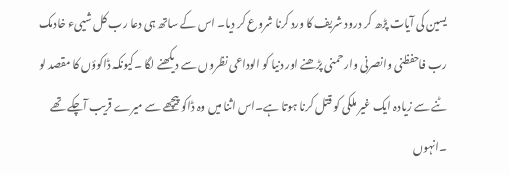یسین کی آیات پڑھ کر درود شریف کا ورد کرنا شروع کر دیا۔ اس کے ساتھ ہی دعا رب کل شییء خادمک رب فاحفظنی وانصرنی وارحمنی پڑھنے اور دنیا کو الوداعی نظروں سے دیکھنے لگا ۔کیونکہ ڈاکوؤں کا مقصد لو ٹنے سے زیادہ ایک غیر ملکی کو قتل کرنا ہوتا ہے۔اس اثنا میں وہ ڈاکو پیچھے سے میرے قریب آچکے تھے ۔انہوں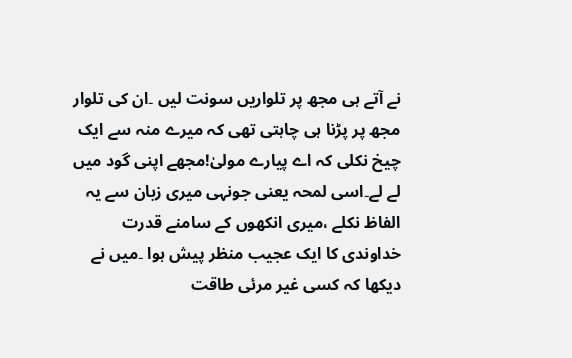نے آتے ہی مجھ پر تلواریں سونت لیں ۔ان کی تلوار مجھ پر پڑنا ہی چاہتی تھی کہ میرے منہ سے ایک چیخ نکلی کہ اے پیارے مولیٰ!مجھے اپنی گود میں لے لے۔اسی لمحہ یعنی جونہی میری زبان سے یہ الفاظ نکلے ،میری انکھوں کے سامنے قدرت خداوندی کا ایک عجیب منظر پیش ہوا ۔میں نے دیکھا کہ کسی غیر مرئی طاقت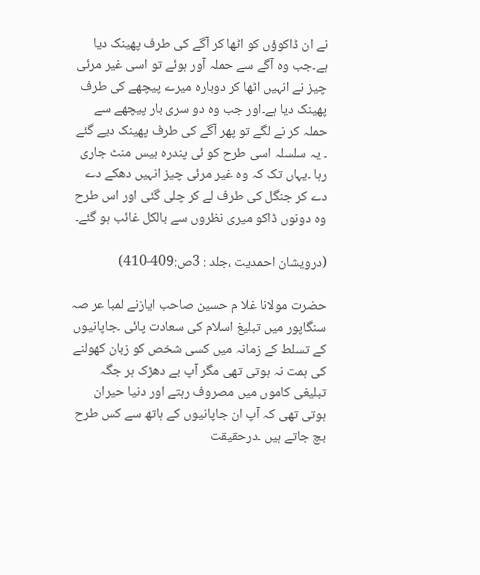نے ان ڈاکوؤں کو اٹھا کر آگے کی طرف پھینک دیا ہے۔جب وہ آگے سے حملہ آور ہوئے تو اسی غیر مرئی چیز نے انہیں اٹھا کر دوبارہ میرے پیچھے کی طرف پھینک دیا ہے۔اور جب وہ دو سری بار پیچھے سے حملہ کر نے لگے تو پھر آگے کی طرف پھینک دیے گئے ۔ یہ سلسلہ اسی طرح کو ئی پندرہ بیس منٹ جاری رہا ۔یہاں تک کہ وہ غیر مرئی چیز انہیں دھکے دے دے کر جنگل کی طرف لے کر چلی گئی اور اس طرح وہ دونوں ڈاکو میری نظروں سے بالکل غائب ہو گئے۔

(درویشان احمدیت ،جلد : 3ص:409-410)

حضرت مولانا غلا م حسین صاحب ایازنے لمبا عر صہ سنگاپور میں تبلیغ اسلام کی سعادت پائی ۔جاپانیوں کے تسلط کے زمانہ میں کسی شخص کو زبان کھولنے کی ہمت نہ ہوتی تھی مگر آپ بے دھڑک ہر جگہ تبلیغی کاموں میں مصروف رہتے اور دنیا حیران ہوتی تھی کہ آپ ان جاپانیوں کے ہاتھ سے کس طرح بچ جاتے ہیں ۔درحقیقت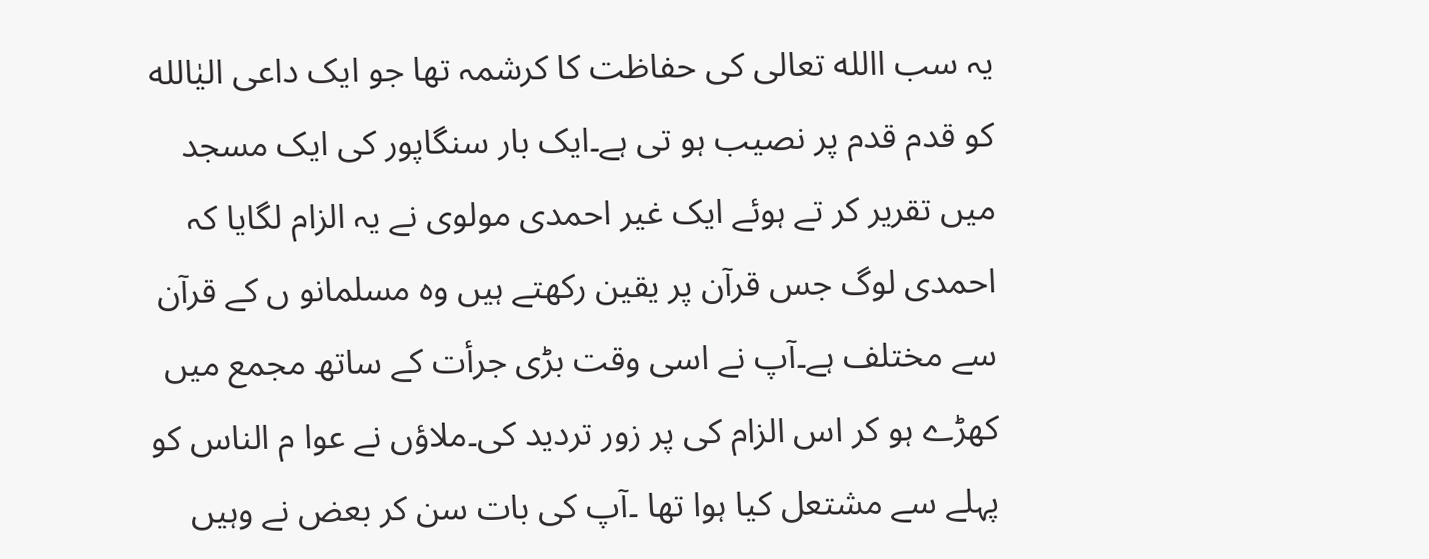یہ سب االله تعالی کی حفاظت کا کرشمہ تھا جو ایک داعی الیٰالله کو قدم قدم پر نصیب ہو تی ہے۔ایک بار سنگاپور کی ایک مسجد میں تقریر کر تے ہوئے ایک غیر احمدی مولوی نے یہ الزام لگایا کہ احمدی لوگ جس قرآن پر یقین رکھتے ہیں وہ مسلمانو ں کے قرآن سے مختلف ہے۔آپ نے اسی وقت بڑی جرأت کے ساتھ مجمع میں کھڑے ہو کر اس الزام کی پر زور تردید کی۔ملاؤں نے عوا م الناس کو پہلے سے مشتعل کیا ہوا تھا ۔آپ کی بات سن کر بعض نے وہیں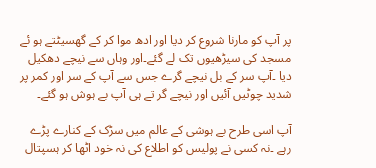پر آپ کو مارنا شروع کر دیا اور ادھ موا کر کے گھسیٹتے ہو ئے مسجد کی سیڑھیوں تک لے گئے۔اور وہاں سے نیچے دھکیل دیا ۔آپ سر کے بل نیچے گرے جس سے آپ کے سر اور کمر پر شدید چوٹیں آئیں اور نیچے گر تے ہی آپ بے ہوش ہو گئے۔

آپ اسی طرح بے ہوشی کے عالم میں سڑک کے کنارے پڑے رہے ۔نہ کسی نے پولیس کو اطلاع کی نہ خود اٹھا کر ہسپتال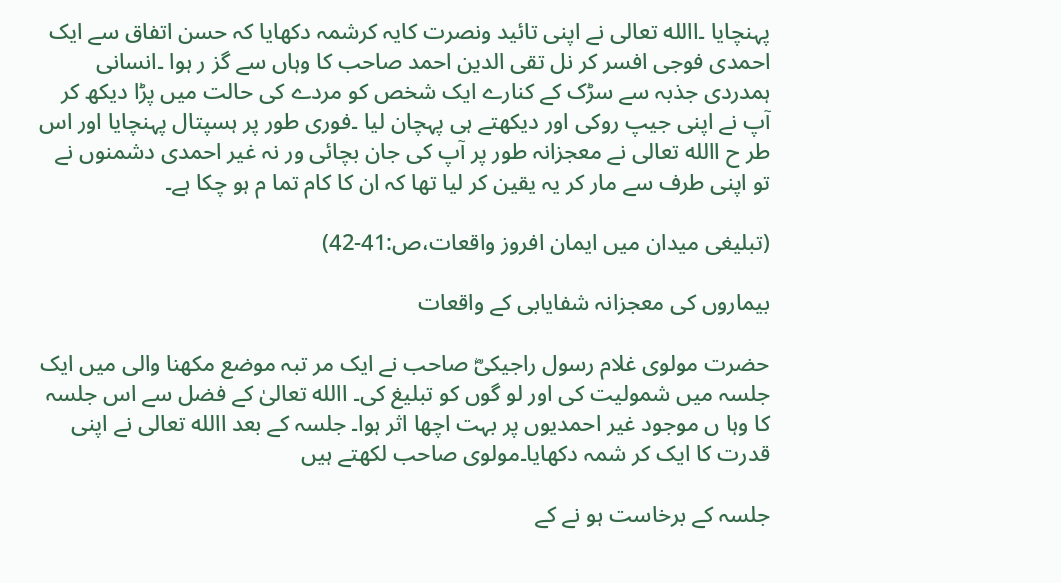پہنچایا ۔االله تعالی نے اپنی تائید ونصرت کایہ کرشمہ دکھایا کہ حسن اتفاق سے ایک احمدی فوجی افسر کر نل تقی الدین احمد صاحب کا وہاں سے گز ر ہوا ۔انسانی ہمدردی جذبہ سے سڑک کے کنارے ایک شخص کو مردے کی حالت میں پڑا دیکھ کر آپ نے اپنی جیپ روکی اور دیکھتے ہی پہچان لیا ۔فوری طور پر ہسپتال پہنچایا اور اس طر ح االله تعالی نے معجزانہ طور پر آپ کی جان بچائی ور نہ غیر احمدی دشمنوں نے تو اپنی طرف سے مار کر یہ یقین کر لیا تھا کہ ان کا کام تما م ہو چکا ہے۔

(تبلیغی میدان میں ایمان افروز واقعات،ص:41-42)

بیماروں کی معجزانہ شفایابی کے واقعات

حضرت مولوی غلام رسول راجیکیؓ صاحب نے ایک مر تبہ موضع مکھنا والی میں ایک جلسہ میں شمولیت کی اور لو گوں کو تبلیغ کی۔ االله تعالیٰ کے فضل سے اس جلسہ کا وہا ں موجود غیر احمدیوں پر بہت اچھا اثر ہوا۔ جلسہ کے بعد االله تعالی نے اپنی قدرت کا ایک کر شمہ دکھایا۔مولوی صاحب لکھتے ہیں

جلسہ کے برخاست ہو نے کے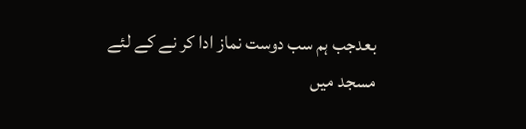بعدجب ہم سب دوست نماز ادا کر نے کے لئے مسجد میں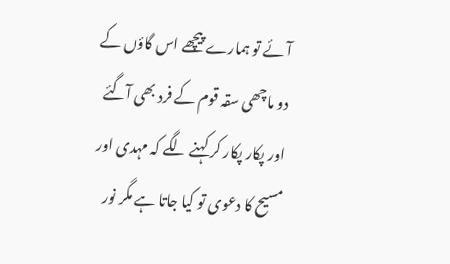آئے تو ہمارے پیچھے اس گاؤں کے دو ماچھی سقہ قوم کے فرد بھی آگئے اور پکار پکار کر کہنے لگے کہ مہدی اور مسیح کا دعوی تو کیا جاتا ہے مگر نور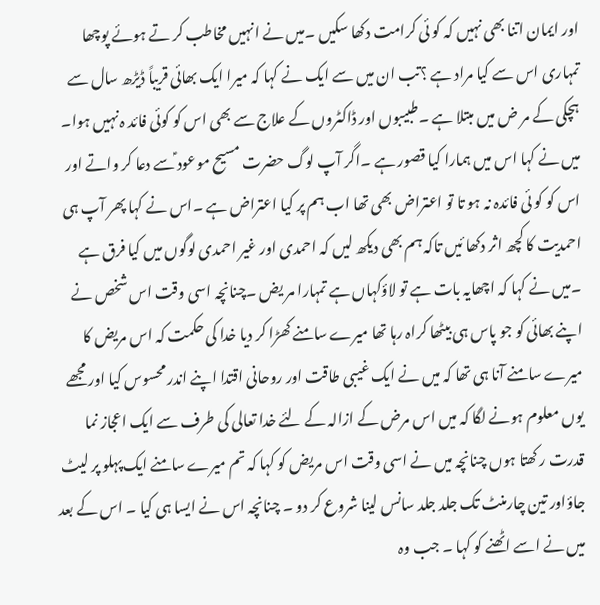اور ایمان اتنا بھی نہیں کہ کو ئی کرامت دکھا سکیں ۔میں نے انہیں مخاطب کر تے ہوئے پوچھا تمہاری اس سے کیا مراد ہے ؟تب ان میں سے ایک نے کہا کہ میرا ایک بھائی قریباً ڈیڑھ سال سے ہچکی کے مر ض میں مبتلا ہے ۔طبیبوں اور ڈاکٹروں کے علاج سے بھی اس کو کوئی فائد ہ نہیں ہوا۔ میں نے کہا اس میں ہمارا کیا قصور ہے ۔اگر آپ لوگ حضرت مسیح موعود ؑسے دعا کر واتے اور اس کو کو ئی فائدہ نہ ہو تا تو اعتراض بھی تھا اب ہم پر کیا اعتراض ہے ۔اس نے کہا پھر آپ ہی احمدیت کا کچھ اثر دکھا ئیں تاکہ ہم بھی دیکھ لیں کہ احمدی اور غیر احمدی لوگوں میں کیا فرق ہے ۔میں نے کہا کہ اچھایہ بات ہے تو لاؤکہاں ہے تمہارا مر یض ۔چنانچہ اسی وقت اس شخص نے اپنے بھائی کو جو پاس ہی بیٹھا کراہ رہا تھا میرے سامنے کھڑا کر دیا خدا کی حکمت کہ اس مریض کا میرے سامنے آنا ہی تھا کہ میں نے ایک غیبی طاقت اور روحانی اقتدا اپنے اندر محسوس کیا اور مجھے یوں معلوم ہونے لگا کہ میں اس مرض کے ازالہ کے لئے خدا تعالی کی طرف سے ایک اعجاز نما قدرت ر کھتا ہوں چنانچہ میں نے اسی وقت اس مریض کو کہا کہ تم میرے سامنے ایک پہلو پر لیٹ جاؤاور تین چارمنٹ تک جلد جلد سانس لینا شروع کر دو ۔ چنانچہ اس نے ایسا ہی کیا ۔ اس کے بعد میں نے اسے اٹھنے کو کہا ۔ جب وہ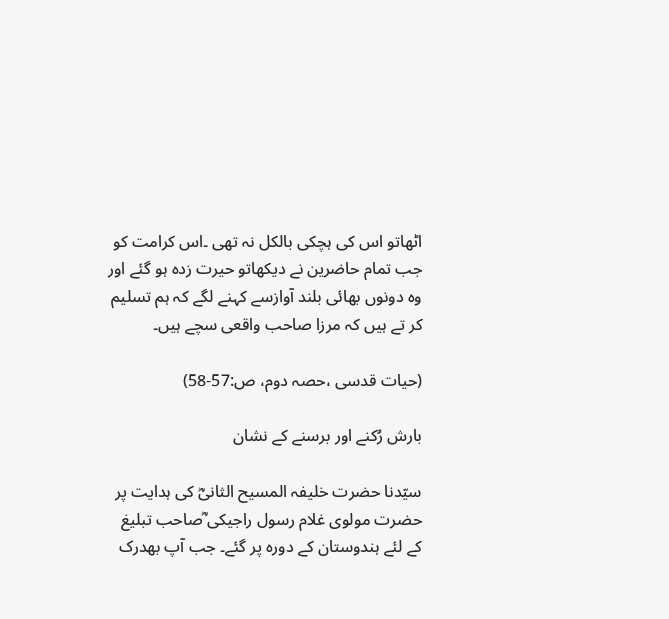اٹھاتو اس کی ہچکی بالکل نہ تھی ۔اس کرامت کو جب تمام حاضرین نے دیکھاتو حیرت زدہ ہو گئے اور وہ دونوں بھائی بلند آوازسے کہنے لگے کہ ہم تسلیم کر تے ہیں کہ مرزا صاحب واقعی سچے ہیں۔

(حیات قدسی ،حصہ دوم، ص:57-58)

بارش رُکنے اور برسنے کے نشان

سیّدنا حضرت خلیفہ المسیح الثانیؓ کی ہدایت پر حضرت مولوی غلام رسول راجیکی ؓصاحب تبلیغ کے لئے ہندوستان کے دورہ پر گئے۔ جب آپ بھدرک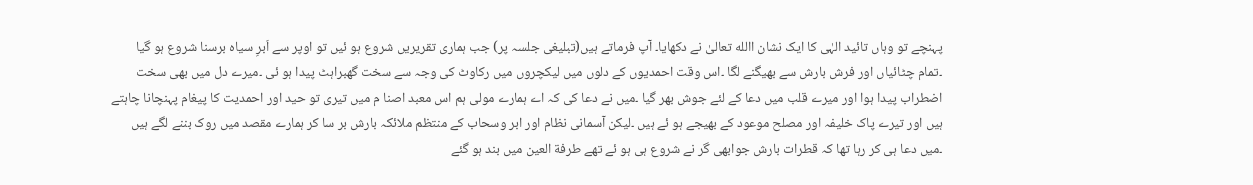پہنچے تو وہاں تائید الہٰی کا ایک نشان االله تعالیٰ نے دکھایا۔ آپ فرماتے ہیں(تبلیغی جلسہ پر) جب ہماری تقریریں شروع ہو ئیں تو اوپر سے اَبرِ سیاہ برسنا شروع ہو گیا ۔تمام چٹائیاں اور فرش بارش سے بھیگنے لگا ۔اس وقت احمدیوں کے دلوں میں لیکچروں میں رکاوٹ کی وجہ سے سخت گھبراہٹ پیدا ہو ئی ۔میرے دل میں بھی سخت اضطراب پیدا ہوا اور میرے قلب میں دعا کے لئے جوش بھر گیا ۔میں نے دعا کی کہ اے ہمارے مولی ہم اس معبد اصنا م میں تیری تو حید اور احمدیت کا پیغام پہنچانا چاہتے ہیں اور تیرے پاک خلیفہ اور مصلح موعود کے بھیجے ہو ئے ہیں ۔لیکن آسمانی نظام اور ابر وسحاب کے منتظم ملائکہ بارش بر سا کر ہمارے مقصد میں روک بننے لگے ہیں ۔میں دعا ہی کر رہا تھا کہ قطرات بارش جوابھی گر نے شروع ہی ہو ئے تھے طرفة العین میں بند ہو گئے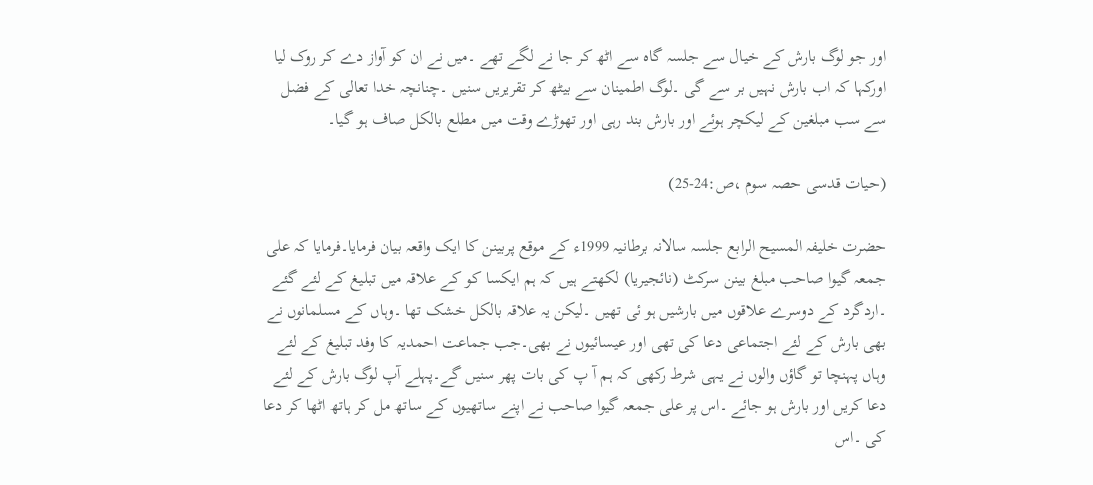اور جو لوگ بارش کے خیال سے جلسہ گاہ سے اٹھ کر جا نے لگے تھے ۔میں نے ان کو آواز دے کر روک لیا اورکہا کہ اب بارش نہیں بر سے گی ۔لوگ اطمینان سے بیٹھ کر تقریریں سنیں ۔چنانچہ خدا تعالی کے فضل سے سب مبلغین کے لیکچر ہوئے اور بارش بند رہی اور تھوڑے وقت میں مطلع بالکل صاف ہو گیا۔

(حیات قدسی حصہ سوم ،ص:24-25)

حضرت خلیفہ المسیح الرابع جلسہ سالانہ برطانیہ 1999ء کے موقع پربینن کا ایک واقعہ بیان فرمایا۔فرمایا کہ علی جمعہ گیوا صاحب مبلغ بینن سرکٹ (نائجیریا) لکھتے ہیں کہ ہم ایکسا کو کے علاقہ میں تبلیغ کے لئے گئے ۔اردگرد کے دوسرے علاقوں میں بارشیں ہو ئی تھیں ۔لیکن یہ علاقہ بالکل خشک تھا ۔وہاں کے مسلمانوں نے بھی بارش کے لئے اجتماعی دعا کی تھی اور عیسائیوں نے بھی۔جب جماعت احمدیہ کا وفد تبلیغ کے لئے وہاں پہنچا تو گاؤں والوں نے یہی شرط رکھی کہ ہم آ پ کی بات پھر سنیں گے۔پہلے آپ لوگ بارش کے لئے دعا کریں اور بارش ہو جائے ۔اس پر علی جمعہ گیوا صاحب نے اپنے ساتھیوں کے ساتھ مل کر ہاتھ اٹھا کر دعا کی ۔اس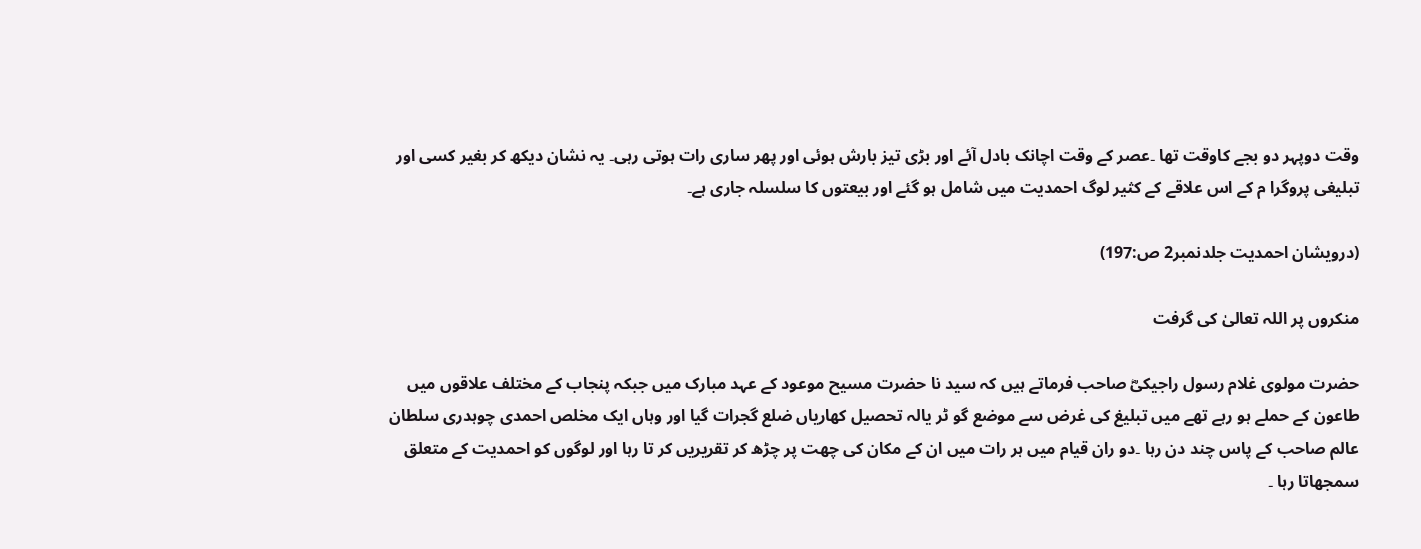وقت دوپہر دو بجے کاوقت تھا ۔عصر کے وقت اچانک بادل آئے اور بڑی تیز بارش ہوئی اور پھر ساری رات ہوتی رہی۔ یہ نشان دیکھ کر بغیر کسی اور تبلیغی پروگرا م کے اس علاقے کے کثیر لوگ احمدیت میں شامل ہو گئے اور بیعتوں کا سلسلہ جاری ہے۔

(درویشان احمدیت جلدنمبر2 ص:197)

منکروں پر اللہ تعالیٰ کی گرفت

حضرت مولوی غلام رسول راجیکیؓ صاحب فرماتے ہیں کہ سید نا حضرت مسیح موعود کے عہد مبارک میں جبکہ پنجاب کے مختلف علاقوں میں طاعون کے حملے ہو رہے تھے میں تبلیغ کی غرض سے موضع گو ٹر یالہ تحصیل کھاریاں ضلع گجرات گیا اور وہاں ایک مخلص احمدی چوہدری سلطان عالم صاحب کے پاس چند دن رہا ۔دو ران قیام میں ہر رات میں ان کے مکان کی چھت پر چڑھ کر تقریریں کر تا رہا اور لوگوں کو احمدیت کے متعلق سمجھاتا رہا ۔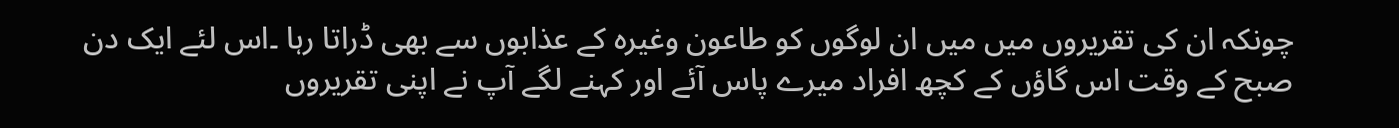چونکہ ان کی تقریروں میں میں ان لوگوں کو طاعون وغیرہ کے عذابوں سے بھی ڈراتا رہا ۔اس لئے ایک دن صبح کے وقت اس گاؤں کے کچھ افراد میرے پاس آئے اور کہنے لگے آپ نے اپنی تقریروں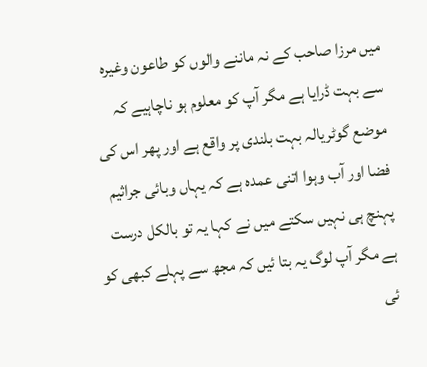میں مرزا صاحب کے نہ ماننے والوں کو طاعون وغیرہ سے بہت ڈرایا ہے مگر آپ کو معلوم ہو ناچاہیے کہ موضع گوٹریالہ بہت بلندی پر واقع ہے اور پھر اس کی فضا اور آب وہوا اتنی عمدہ ہے کہ یہاں وبائی جراثیم پہنچ ہی نہیں سکتے میں نے کہا یہ تو بالکل درست ہے مگر آپ لوگ یہ بتا ئیں کہ مجھ سے پہلے کبھی کو ئی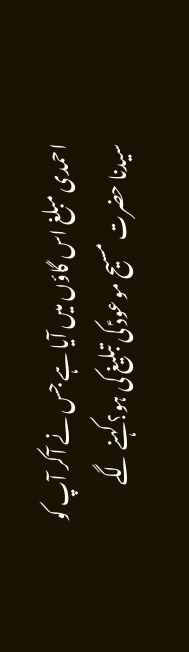احمدی مبلغ اس گاؤں میں آیا ہے جس نے آکر آپ کو سیدنا حضرت مسیح موعودؑ کی تبلیغ کی ہو؟ کہنے لگے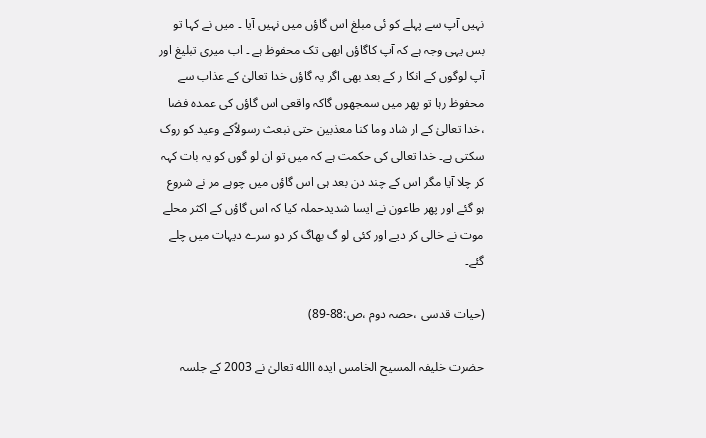نہیں آپ سے پہلے کو ئی مبلغ اس گاؤں میں نہیں آیا ۔ میں نے کہا تو بس یہی وجہ ہے کہ آپ کاگاؤں ابھی تک محفوظ ہے ۔ اب میری تبلیغ اور آپ لوگوں کے انکا ر کے بعد بھی اگر یہ گاؤں خدا تعالیٰ کے عذاب سے محفوظ رہا تو پھر میں سمجھوں گاکہ واقعی اس گاؤں کی عمدہ فضا ،خدا تعالیٰ کے ار شاد وما کنا معذبین حتی نبعث رسولاًکے وعید کو روک سکتی ہے۔ خدا تعالی کی حکمت ہے کہ میں تو ان لو گوں کو یہ بات کہہ کر چلا آیا مگر اس کے چند دن بعد ہی اس گاؤں میں چوہے مر نے شروع ہو گئے اور پھر طاعون نے ایسا شدیدحملہ کیا کہ اس گاؤں کے اکثر محلے موت نے خالی کر دیے اور کئی لو گ بھاگ کر دو سرے دیہات میں چلے گئے۔

(حیات قدسی ،حصہ دوم ،ص:88-89)

حضرت خلیفہ المسیح الخامس ایدہ االله تعالیٰ نے 2003 کے جلسہ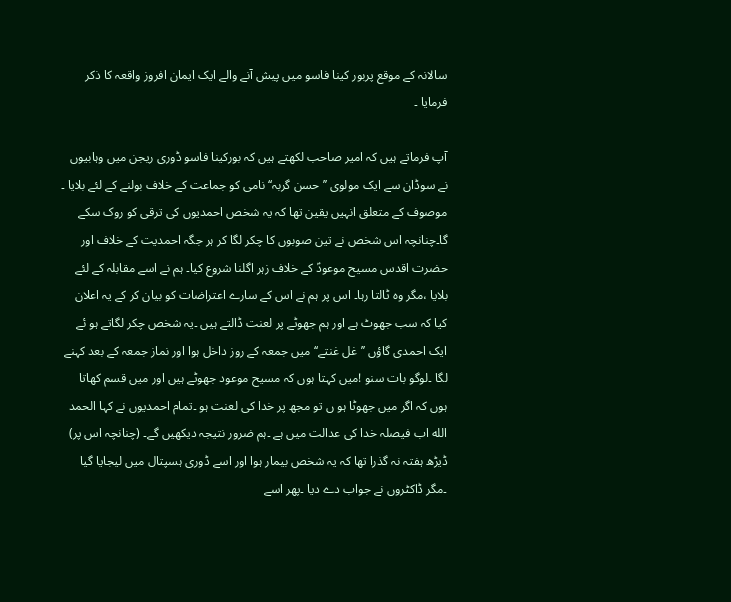سالانہ کے موقع پربور کینا فاسو میں پیش آنے والے ایک ایمان افروز واقعہ کا ذکر فرمایا ۔

آپ فرماتے ہیں کہ امیر صاحب لکھتے ہیں کہ بورکینا فاسو ڈوری ریجن میں وہابیوں نے سوڈان سے ایک مولوی ’’حسن گربہ‘‘ نامی کو جماعت کے خلاف بولنے کے لئے بلایا ۔ موصوف کے متعلق انہیں یقین تھا کہ یہ شخص احمدیوں کی ترقی کو روک سکے گا۔چنانچہ اس شخص نے تین صوبوں کا چکر لگا کر ہر جگہ احمدیت کے خلاف اور حضرت اقدس مسیح موعودؑ کے خلاف زہر اگلنا شروع کیا۔ ہم نے اسے مقابلہ کے لئے بلایا ،مگر وہ ٹالتا رہا۔ اس پر ہم نے اس کے سارے اعتراضات کو بیان کر کے یہ اعلان کیا کہ سب جھوٹ ہے اور ہم جھوٹے پر لعنت ڈالتے ہیں ۔یہ شخص چکر لگاتے ہو ئے ایک احمدی گاؤں ’’غل غنتے‘‘ میں جمعہ کے روز داخل ہوا اور نماز جمعہ کے بعد کہنے لگا ۔لوگو بات سنو !میں کہتا ہوں کہ مسیح موعود جھوٹے ہیں اور میں قسم کھاتا ہوں کہ اگر میں جھوٹا ہو ں تو مجھ پر خدا کی لعنت ہو ۔تمام احمدیوں نے کہا الحمد الله اب فیصلہ خدا کی عدالت میں ہے ۔ہم ضرور نتیجہ دیکھیں گے۔ (چنانچہ اس پر) ڈیڑھ ہفتہ نہ گذرا تھا کہ یہ شخص بیمار ہوا اور اسے ڈوری ہسپتال میں لیجایا گیا ۔مگر ڈاکٹروں نے جواب دے دیا ۔پھر اسے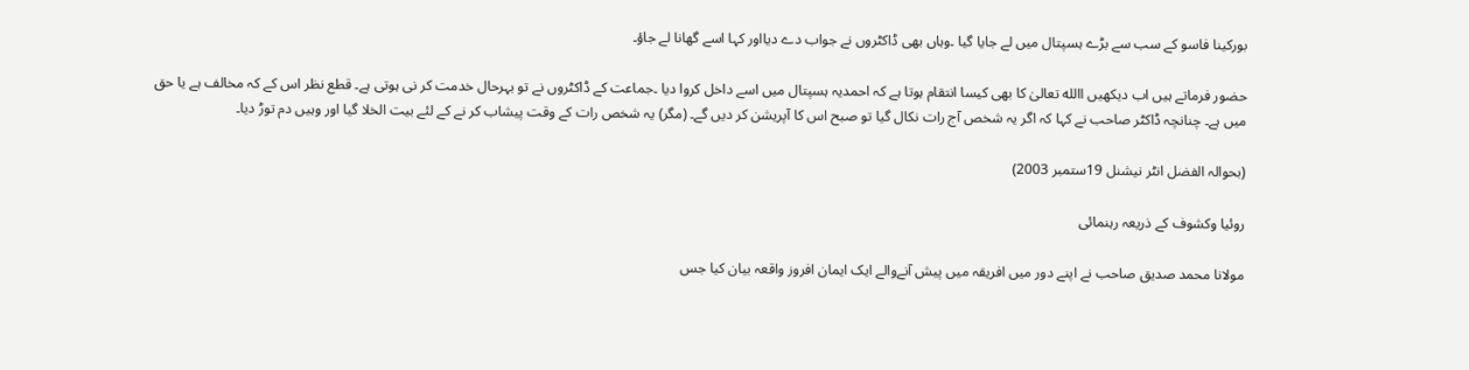بورکینا فاسو کے سب سے بڑے ہسپتال میں لے جایا گیا ۔وہاں بھی ڈاکٹروں نے جواب دے دیااور کہا اسے گھانا لے جاؤ۔

حضور فرماتے ہیں اب دیکھیں االله تعالیٰ کا بھی کیسا انتقام ہوتا ہے کہ احمدیہ ہسپتال میں اسے داخل کروا دیا ۔جماعت کے ڈاکٹروں نے تو بہرحال خدمت کر نی ہوتی ہے۔ قطع نظر اس کے کہ مخالف ہے یا حق میں ہے۔ چنانچہ ڈاکٹر صاحب نے کہا کہ اگر یہ شخص آج رات نکال گیا تو صبح اس کا آپریشن کر دیں گے۔ (مگر) یہ شخص رات کے وقت پیشاب کر نے کے لئے بیت الخلا گیا اور وہیں دم توڑ دیا۔

(بحوالہ الفضل انٹر نیشنل 19ستمبر 2003)

روئیا وکشوف کے ذریعہ رہنمائی

مولانا محمد صدیق صاحب نے اپنے دور میں افریقہ میں پیش آنےوالے ایک ایمان افروز واقعہ بیان کیا جس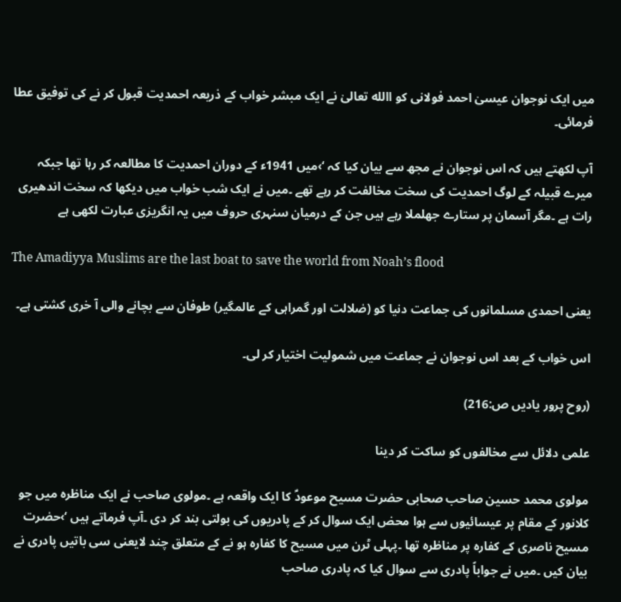میں ایک نوجوان عیسیٰ احمد فولانی کو االله تعالیٰ نے ایک مبشر خواب کے ذریعہ احمدیت قبول کر نے کی توفیق عطا فرمائی۔

آپ لکھتے ہیں کہ اس نوجوان نے مجھ سے بیان کیا کہ ‘›میں 1941ء کے دوران احمدیت کا مطالعہ کر رہا تھا جبکہ میرے قبیلہ کے لوگ احمدیت کی سخت مخالفت کر رہے تھے ۔میں نے ایک شب خواب میں دیکھا کہ سخت اندھیری رات ہے ۔مگر آسمان پر ستارے جھلملا رہے ہیں جن کے درمیان سنہری حروف میں یہ انگریزی عبارت لکھی ہے

The Amadiyya Muslims are the last boat to save the world from Noah’s flood

یعنی احمدی مسلمانوں کی جماعت دنیا کو (ضلالت اور گمراہی کے عالمگیر) طوفان سے بچانے والی آ خری کشتی ہے۔

اس خواب کے بعد اس نوجوان نے جماعت میں شمولیت اختیار کر لی۔

(روح پرور یادیں ص:216)

علمی دلائل سے مخالفوں کو ساکت کر دینا

مولوی محمد حسین صاحب صحابی حضرت مسیح موعودؑ کا ایک واقعہ ہے ۔مولوی صاحب نے ایک مناظرہ میں جو کلانور کے مقام پر عیسائیوں سے ہوا محض ایک سوال کر کے پادریوں کی بولتی بند کر دی ۔آپ فرماتے ہیں ‘›حضرت مسیح ناصری کے کفارہ پر مناظرہ تھا ۔پہلی ٹرن میں مسیح کا کفارہ ہو نے کے متعلق چند لایعنی سی باتیں پادری نے بیان کیں ۔میں نے جواباً پادری سے سوال کیا کہ پادری صاحب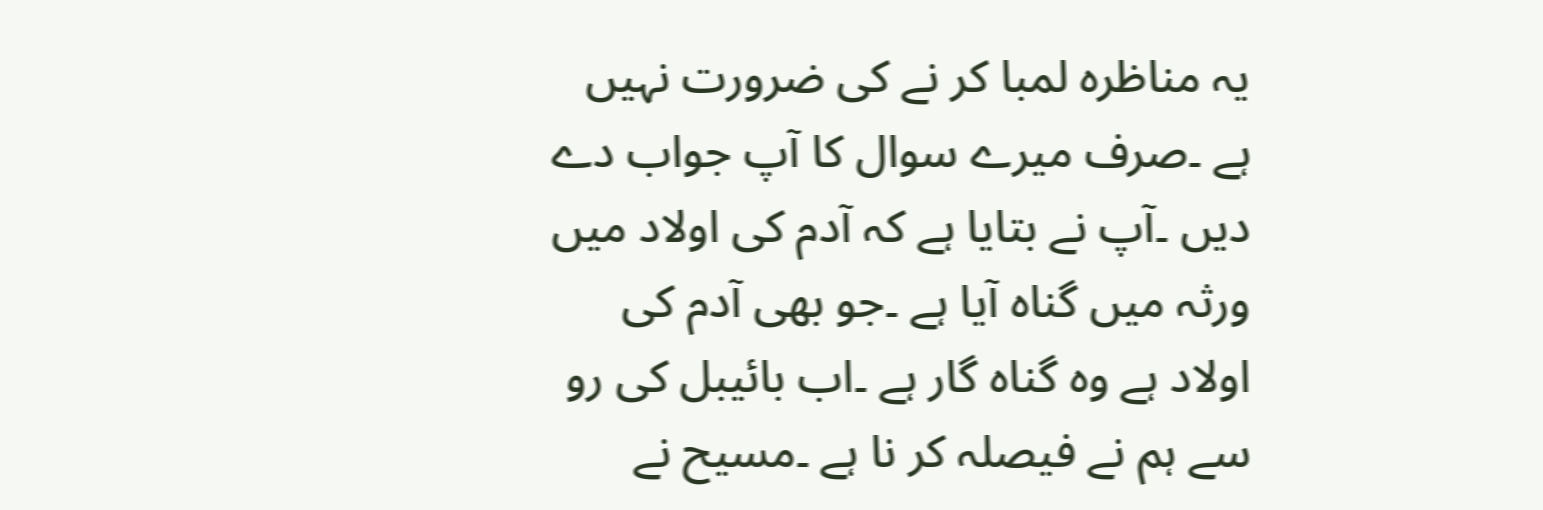یہ مناظرہ لمبا کر نے کی ضرورت نہیں ہے ۔صرف میرے سوال کا آپ جواب دے دیں ۔آپ نے بتایا ہے کہ آدم کی اولاد میں ورثہ میں گناہ آیا ہے ۔جو بھی آدم کی اولاد ہے وہ گناہ گار ہے ۔اب بائیبل کی رو سے ہم نے فیصلہ کر نا ہے ۔مسیح نے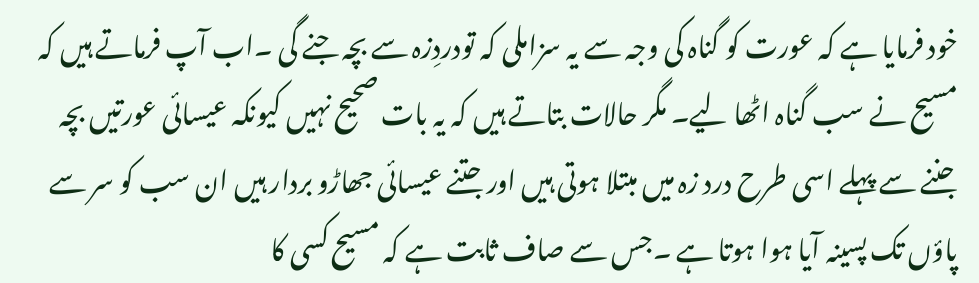خود فرمایا ہے کہ عورت کو گناہ کی وجہ سے یہ سزاملی کہ تودردِزہ سے بچہ جنے گی ۔اب آپ فرماتے ہیں کہ مسیح نے سب گناہ اٹھا لیے۔ مگر حالات بتاتے ہیں کہ یہ بات صحیح نہیں کیونکہ عیسائی عورتیں بچہ جننے سے پہلے اسی طرح درد زہ میں مبتلا ہوتی ہیں اور جتنے عیسائی جھاڑو بردار ہیں ان سب کو سر سے پاؤں تک پسینہ آیا ہوا ہوتا ہے ۔جس سے صاف ثابت ہے کہ مسیح کسی کا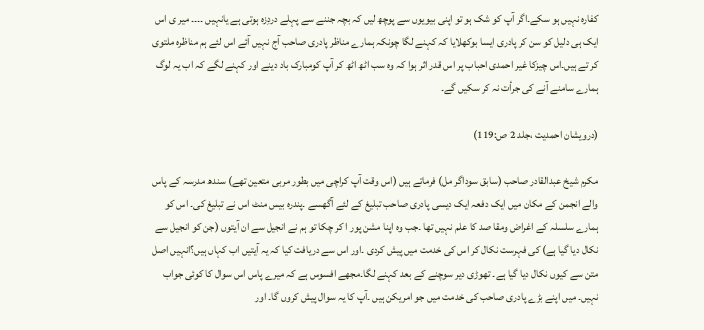کفارہ نہیں ہو سکے۔اگر آپ کو شک ہو تو اپنی بیویوں سے پوچھ لیں کہ بچہ جننے سے پہلے دردِزہ ہوتی ہے یانہیں ۔۔۔۔ میر ی اس ایک ہی دلیل کو سن کر پادری ایسا بوکھلایا کہ کہنے لگا چونکہ ہمارے مناظر پادری صاحب آج نہیں آئے اس لئے ہم مناظرہ ملتوی کر تے ہیں۔اس چیزکا غیر احمدی احباب پر اس قدر اثر ہوا کہ وہ سب اٹھ اٹھ کر آپ کومبارک باد دینے اور کہنے لگے کہ اب یہ لوگ ہمارے سامنے آنے کی جرأت نہ کر سکیں گے۔

(درویشان احمدیت ،جلد 2 ص:119)

مکرم شیخ عبدالقادر صاحب (سابق سوداگر مل) فرماتے ہیں (اس وقت آپ کراچی میں بطور مربی متعین تھے) سندھ مدرسہ کے پاس والے انجمن کے مکان میں ایک دفعہ ایک دیسی پادری صاحب تبلیغ کے لئے آگھسے ۔پندرہ بیس منٹ اس نے تبلیغ کی۔ اس کو ہمارے سلسلہ کے اغراض ومقا صد کا علم نہیں تھا ۔جب وہ اپنا مشن پور ا کر چکا تو ہم نے انجیل سے ان آیتوں (جن کو انجیل سے نکال دیا گیا ہے) کی فہرست نکال کر اس کی خدمت میں پیش کردی ۔اور اس سے دریافت کیا کہ یہ آیتیں اب کہاں ہیں؟انہیں اصل متن سے کیوں نکال دیا گیا ہے۔ تھوڑی دیر سوچنے کے بعد کہنے لگا۔مجھے افسوس ہے کہ میرے پاس اس سوال کا کوئی جواب نہیں۔ میں اپنے بڑے پادری صاحب کی خدمت میں جو امریکن ہیں ۔آپ کا یہ سوال پیش کروں گا۔ اور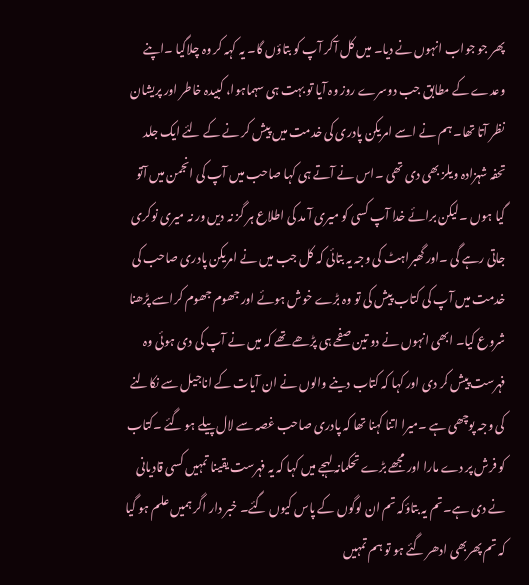پھر جو جواب انہوں نے دیا۔ میں کل آکر آپ کو بتاؤں گا۔ یہ کہہ کر وہ چلاگیا ۔اپنے وعدے کے مطابق جب دوسرے روز وہ آیا تو بہت ہی سہماہوا، کبیدہ خاطر اور پریشان نظر آتا تھا۔ ہم نے اسے امریکن پادری کی خدمت میں پیش کر نے کے لئے ایک جلد تحفہ شہزادہ ویلز بھی دی تھی ۔اس نے آتے ہی کہا صاحب میں آپ کی انجمن میں آتو گیا ہوں ۔لیکن برائے خدا آپ کسی کو میری آ مد کی اطلاع ہر گز نہ دیں ور نہ میری نوکری جاتی رہے گی ۔اور گھبراہٹ کی وجہ یہ بتائی کہ کل جب میں نے امریکن پادری صاحب کی خدمت میں آپ کی کتاب پیش کی تو وہ بڑے خوش ہوئے اور جھوم جھوم کراسے پڑھنا شروع کیا۔ ابھی انہوں نے دو تین صفحے ہی پڑھے تھے کہ میں نے آپ کی دی ہوئی وہ فہرست پیش کر دی اور کہا کہ کتاب دینے والوں نے ان آیات کے اناجیل سے نکالنے کی وجہ پوچھی ہے ۔میرا اتنا کہنا تھا کہ پادری صاحب غصہ سے لال پیلے ہو گئے ۔کتاب کو فرش پر دے مارا اور مجھے بڑے تحکمانہ لہجے میں کہا کہ یہ فہرست یقینا تمہیں کسی قادیانی نے دی ہے۔تم یہ بتاؤکہ تم ان لوگوں کے پاس کیوں گئے۔ خبر دار اگر ہمیں علم ہو گیا کہ تم پھربھی ادھر گئے ہو تو ہم تمہیں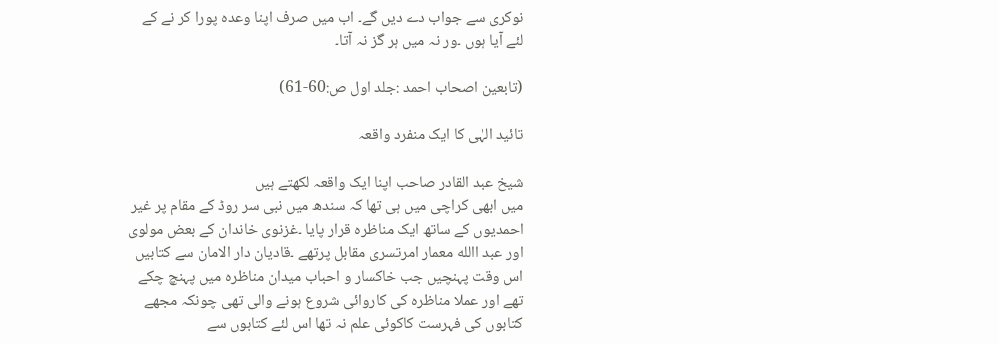نوکری سے جواب دے دیں گے۔ اب میں صرف اپنا وعدہ پورا کر نے کے لئے آیا ہوں ۔ور نہ میں ہر گز نہ آتا۔

(تابعین اصحاب احمد :جلد اول ص:60-61)

تائید الہٰی کا ایک منفرد واقعہ

شیخ عبد القادر صاحب اپنا ایک واقعہ لکھتے ہیں
میں ابھی کراچی میں ہی تھا کہ سندھ میں نبی سر روڈ کے مقام پر غیر احمدیوں کے ساتھ ایک مناظرہ قرار پایا ۔غزنوی خاندان کے بعض مولوی اور عبد االله معمار امرتسری مقابل پرتھے ۔قادیان دار الامان سے کتابیں اس وقت پہنچیں جب خاکسار و احباب میدان مناظرہ میں پہنچ چکے تھے اور عملا مناظرہ کی کاروائی شروع ہونے والی تھی چونکہ مجھے کتابوں کی فہرست کاکوئی علم نہ تھا اس لئے کتابوں سے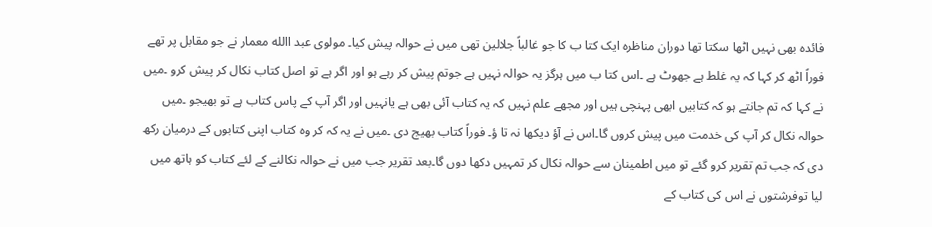فائدہ بھی نہیں اٹھا سکتا تھا دوران مناظرہ ایک کتا ب کا جو غالباً جلالین تھی میں نے حوالہ پیش کیا۔ مولوی عبد االله معمار نے جو مقابل پر تھے فوراً اٹھ کر کہا کہ یہ غلط ہے جھوٹ ہے ۔اس کتا ب میں ہرگز یہ حوالہ نہیں ہے جوتم پیش کر رہے ہو اور اگر ہے تو اصل کتاب نکال کر پیش کرو ۔میں نے کہا کہ تم جانتے ہو کہ کتابیں ابھی پہنچی ہیں اور مجھے علم نہیں کہ یہ کتاب آئی بھی ہے یانہیں اور اگر آپ کے پاس کتاب ہے تو بھیجو ۔میں حوالہ نکال کر آپ کی خدمت میں پیش کروں گا۔اس نے آؤ دیکھا نہ تا ؤ۔ فوراً کتاب بھیج دی ۔میں نے یہ کہ کر وہ کتاب اپنی کتابوں کے درمیان رکھ دی کہ جب تم تقریر کرو گئے تو میں اطمینان سے حوالہ نکال کر تمہیں دکھا دوں گا۔بعد تقریر جب میں نے حوالہ نکالنے کے لئے کتاب کو ہاتھ میں لیا توفرشتوں نے اس کی کتاب کے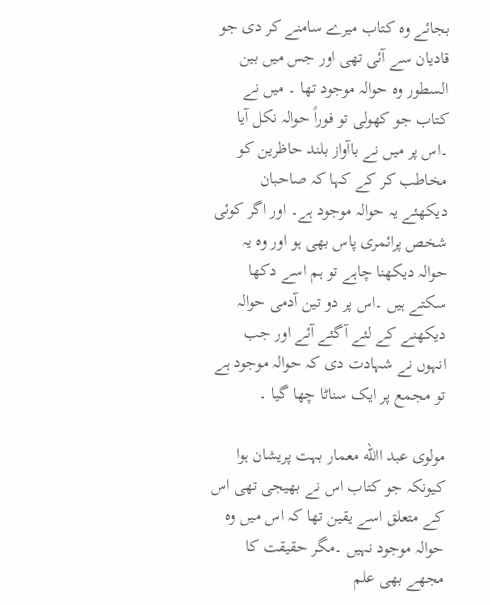بجائے وہ کتاب میرے سامنے کر دی جو قادیان سے آئی تھی اور جس میں بین السطور وہ حوالہ موجود تھا ۔ میں نے کتاب جو کھولی تو فوراً حوالہ نکل آیا ۔اس پر میں نے باآواز بلند حاظرین کو مخاطب کر کے کہا کہ صاحبان دیکھئے یہ حوالہ موجود ہے۔ اور اگر کوئی شخص پرائمری پاس بھی ہو اور وہ یہ حوالہ دیکھنا چاہے تو ہم اسے دکھا سکتے ہیں ۔اس پر دو تین آدمی حوالہ دیکھنے کے لئے آگئے آئے اور جب انہوں نے شہادت دی کہ حوالہ موجود ہے تو مجمع پر ایک سناٹا چھا گیا ۔

مولوی عبد االله معمار بہت پریشان ہوا کیونکہ جو کتاب اس نے بھیجی تھی اس کے متعلق اسے یقین تھا کہ اس میں وہ حوالہ موجود نہیں ۔مگر حقیقت کا مجھے بھی علم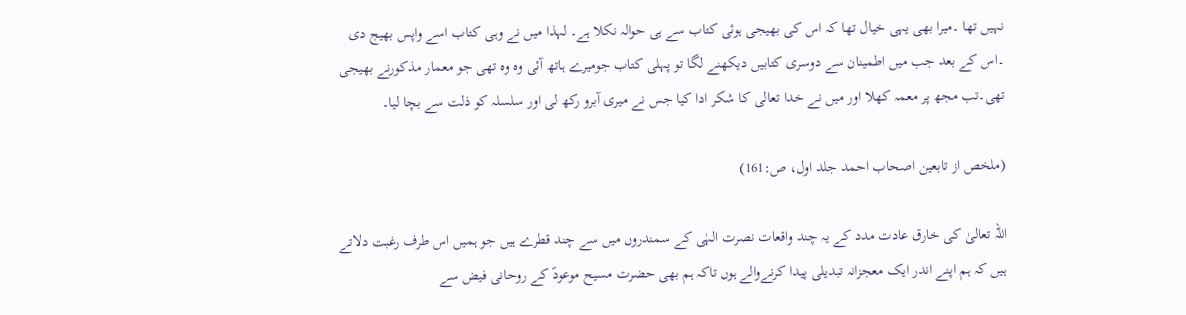نہیں تھا ۔میرا بھی یہی خیال تھا کہ اس کی بھیجی ہوئی کتاب سے ہی حوالہ نکلا ہے۔ لہذا میں نے وہی کتاب اسے واپس بھیج دی ۔اس کے بعد جب میں اطمینان سے دوسری کتابیں دیکھنے لگا تو پہلی کتاب جومیرے ہاتھ آئی وہ وہ تھی جو معمار مذکورنے بھیجی تھی۔تب مجھ پر معمہ کھلا اور میں نے خدا تعالی کا شکر ادا کیا جس نے میری آبرو رکھ لی اور سلسلہ کو ذلت سے بچا لیا۔

(ملخص از تابعین اصحاب احمد جلد اول، ص:161)

اللہ تعالیٰ کی خارق عادت مدد کے یہ چند واقعات نصرت الہٰی کے سمندروں میں سے چند قطرے ہیں جو ہمیں اس طرف رغبت دلاتے ہیں کہ ہم اپنے اندر ایک معجزانہ تبدیلی پیدا کرنےوالے ہوں تاکہ ہم بھی حضرت مسیح موعودؑ کے روحانی فیض سے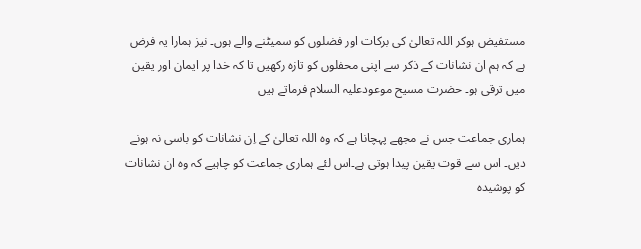مستفیض ہوکر اللہ تعالیٰ کی برکات اور فضلوں کو سمیٹنے والے ہوں۔ نیز ہمارا یہ فرض ہے کہ ہم ان نشانات کے ذکر سے اپنی محفلوں کو تازہ رکھیں تا کہ خدا پر ایمان اور یقین میں ترقی ہو۔ حضرت مسیح موعودعلیہ السلام فرماتے ہیں

ہماری جماعت جس نے مجھے پہچانا ہے کہ وہ اللہ تعالیٰ کے اِن نشانات کو باسی نہ ہونے دیں۔ اس سے قوت یقین پیدا ہوتی ہے۔اس لئے ہماری جماعت کو چاہیے کہ وہ ان نشانات کو پوشیدہ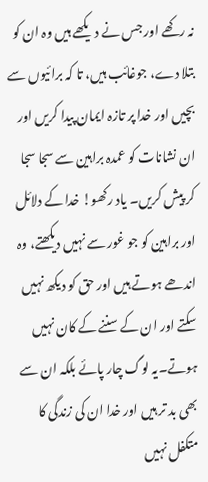نہ رکھے اور جس نے دیکھے ہیں وہ ان کو بتلا دے، جوغائب ہیں، تا کہ برائیوں سے بچیں اور خدا پر تازہ ایمان پیدا کریں اور ان نشانات کو عمدہ براہین سے سجا سجا کر پیش کریں۔ یاد رکھو! خدا کے دلائل اور براہین کو جو غور سے نہیں دیکھتے، وہ اندھے ہوتے ہیں اور حق کو دیکھ نہیں سکتے اور ان کے سننے کے کان نہیں ہوتے۔یہ لوگ چار پائے بلکہ ان سے بھی بد تر ہیں اور خدا ان کی زندگی کا متکفل نہیں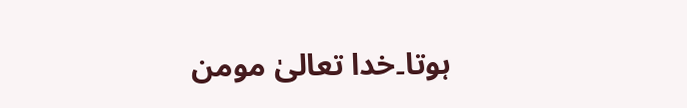ہوتا۔خدا تعالیٰ مومن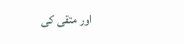اور متقی کی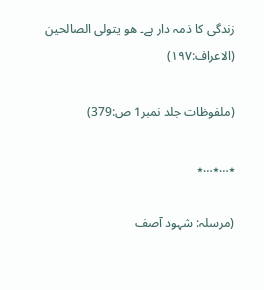زندگی کا ذمہ دار ہے۔ ھو یتولی الصالحین (الاعراف:١٩٧)

(ملفوظات جلد نمبر1 ص:379)

٭…٭…٭

(مرسلہ: شہود آصف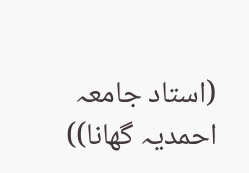(استاد جامعہ احمدیہ گھانا))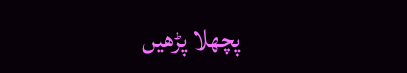پچھلا پڑھیں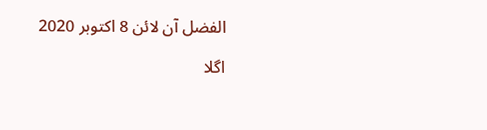الفضل آن لائن 8 اکتوبر 2020

اگلا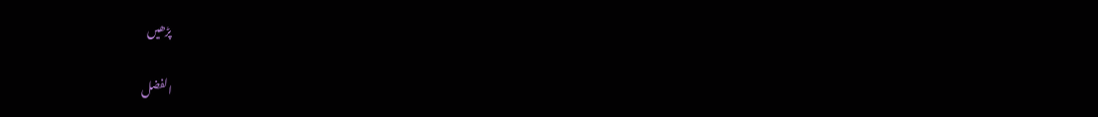پڑھیں

الفضل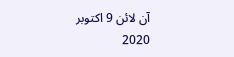آن لائن 9 اکتوبر 2020